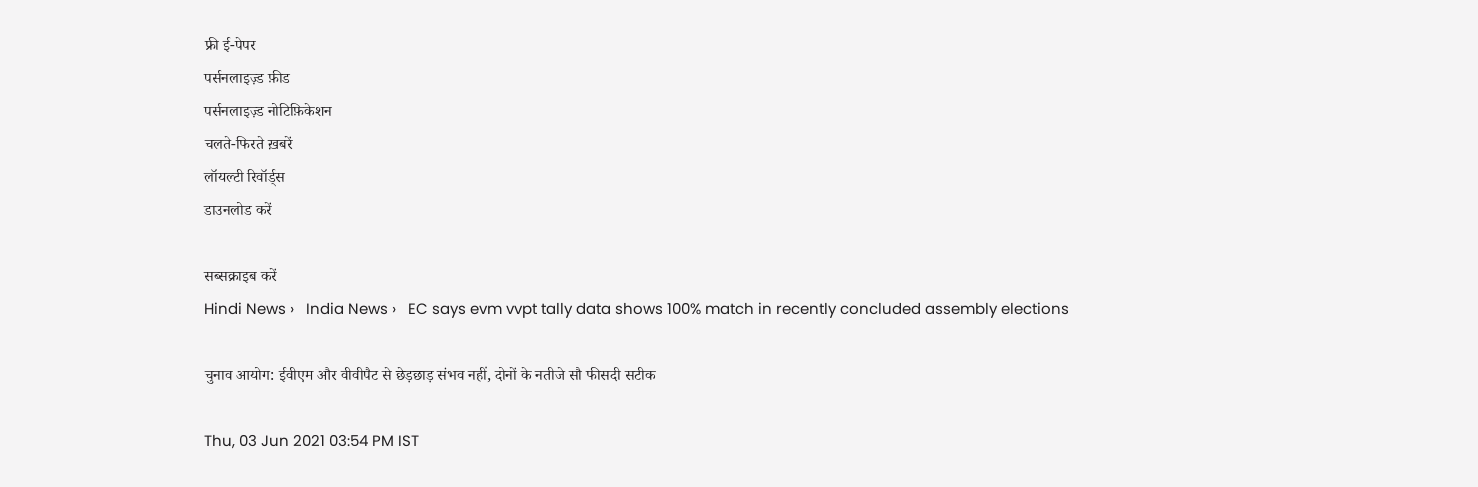फ्री ई-पेपर
पर्सनलाइज़्ड फ़ीड
पर्सनलाइज़्ड नोटिफ़िकेशन
चलते-फिरते ख़बरें
लॉयल्टी रिवॉर्ड्स
डाउनलोड करें

सब्सक्राइब करें
Hindi News ›   India News ›   EC says evm vvpt tally data shows 100% match in recently concluded assembly elections

चुनाव आयोग: ईवीएम और वीवीपैट से छेड़छाड़ संभव नहीं, दोनों के नतीजे सौ फीसदी सटीक

Thu, 03 Jun 2021 03:54 PM IST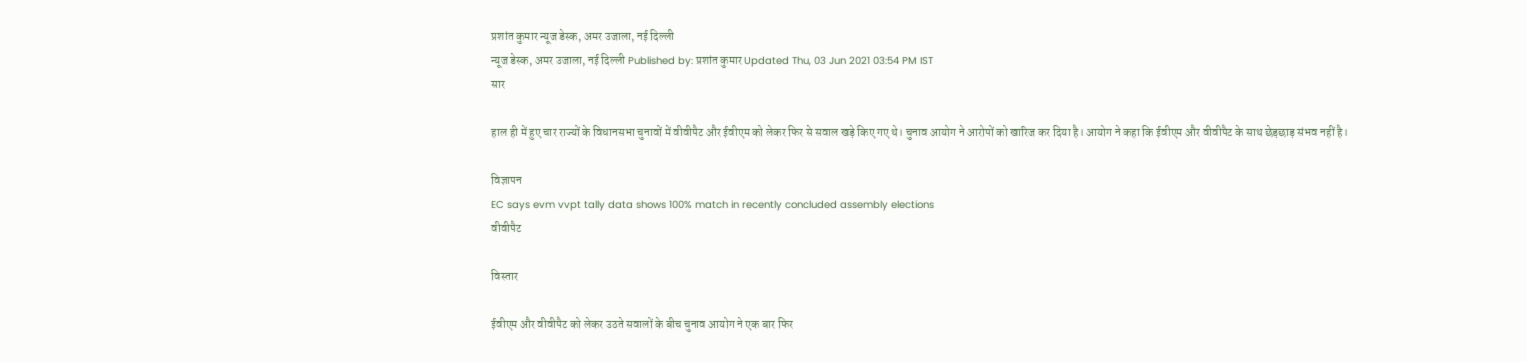प्रशांत कुमार न्यूज डेस्क, अमर उजाला, नई दिल्ली
न्यूज डेस्क, अमर उजाला, नई दिल्ली Published by: प्रशांत कुमार Updated Thu, 03 Jun 2021 03:54 PM IST
सार

हाल ही में हुए चार राज्यों के विधानसभा चुनावों में वीवीपैट और ईवीएम को लेकर फिर से सवाल खड़े किए गए थे। चुनाव आयोग ने आरोपों को खारिज कर दिया है। आयोग ने कहा कि ईवीएम और वीवीपैट के साथ छेड़छाड़ संभव नहीं है।

विज्ञापन
EC says evm vvpt tally data shows 100% match in recently concluded assembly elections
वीवीपैट

विस्तार

ईवीएम और वीवीपैट को लेकर उठते सवालों के बीच चुनाव आयोग ने एक बार फिर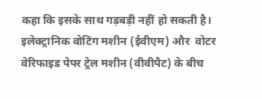कहा कि इसके साथ गड़बड़ी नहीं हो सकती है। इलेक्ट्रानिक वोटिंग मशीन (ईवीएम) और  वोटर वेरिफाइड पेपर ट्रेल मशीन (वीवीपैट) के बीच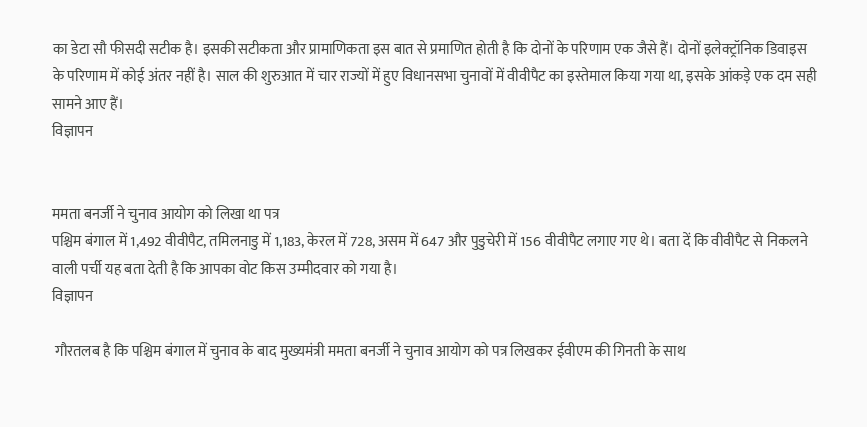का डेटा सौ फीसदी सटीक है। इसकी सटीकता और प्रामाणिकता इस बात से प्रमाणित होती है कि दोनों के परिणाम एक जैसे हैं। दोनों इलेक्ट्रॉनिक डिवाइस के परिणाम में कोई अंतर नहीं है। साल की शुरुआत में चार राज्यों में हुए विधानसभा चुनावों में वीवीपैट का इस्तेमाल किया गया था, इसके आंकड़े एक दम सही सामने आए हैं।
विज्ञापन


ममता बनर्जी ने चुनाव आयोग को लिखा था पत्र
पश्चिम बंगाल में 1,492 वीवीपैट, तमिलनाडु में 1,183, केरल में 728, असम में 647 और पुडुचेरी में 156 वीवीपैट लगाए गए थे। बता दें कि वीवीपैट से निकलने वाली पर्ची यह बता देती है कि आपका वोट किस उम्मीदवार को गया है।
विज्ञापन

 गौरतलब है कि पश्चिम बंगाल में चुनाव के बाद मुख्यमंत्री ममता बनर्जी ने चुनाव आयोग को पत्र लिखकर ईवीएम की गिनती के साथ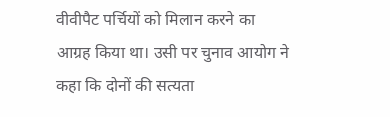वीवीपैट पर्चियों को मिलान करने का आग्रह किया था। उसी पर चुनाव आयोग ने कहा कि दोनों की सत्यता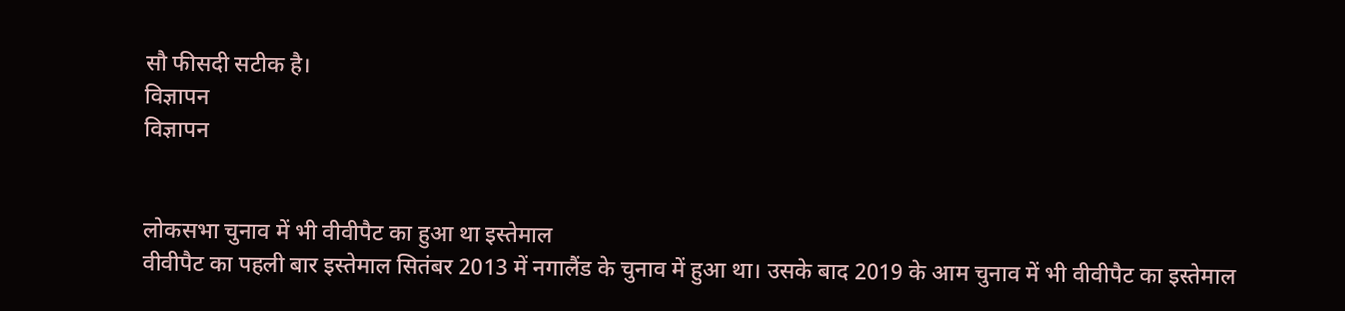सौ फीसदी सटीक है।
विज्ञापन
विज्ञापन


लोकसभा चुनाव में भी वीवीपैट का हुआ था इस्तेमाल
वीवीपैट का पहली बार इस्तेमाल सितंबर 2013 में नगालैंड के चुनाव में हुआ था। उसके बाद 2019 के आम चुनाव में भी वीवीपैट का इस्तेमाल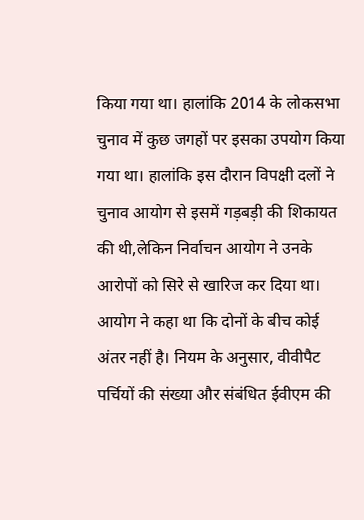किया गया था। हालांकि 2014 के लोकसभा चुनाव में कुछ जगहों पर इसका उपयोग किया गया था। हालांकि इस दौरान विपक्षी दलों ने चुनाव आयोग से इसमें गड़बड़ी की शिकायत की थी,लेकिन निर्वाचन आयोग ने उनके आरोपों को सिरे से खारिज कर दिया था। आयोग ने कहा था कि दोनों के बीच कोई अंतर नहीं है। नियम के अनुसार, वीवीपैट पर्चियों की संख्या और संबंधित ईवीएम की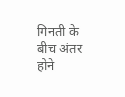गिनती के बीच अंतर होने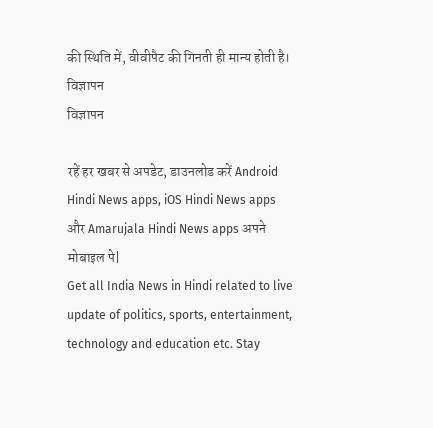की स्थिति में, वीवीपैट की गिनती ही मान्य होती है।
विज्ञापन
विज्ञापन

रहें हर खबर से अपडेट, डाउनलोड करें Android Hindi News apps, iOS Hindi News apps और Amarujala Hindi News apps अपने मोबाइल पे|
Get all India News in Hindi related to live update of politics, sports, entertainment, technology and education etc. Stay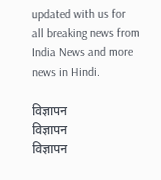updated with us for all breaking news from India News and more news in Hindi.

विज्ञापन
विज्ञापन
विज्ञापन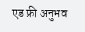एड फ्री अनुभव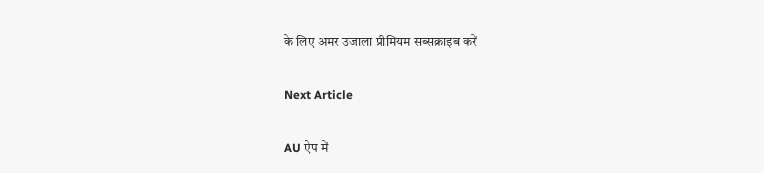के लिए अमर उजाला प्रीमियम सब्सक्राइब करें

Next Article

AU ऐप में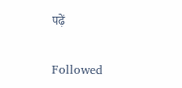पढ़ें

Followed